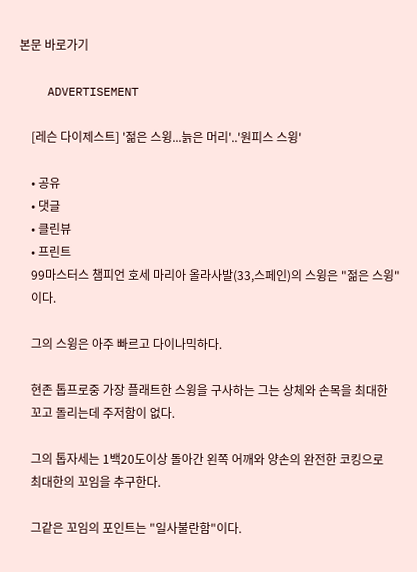본문 바로가기

    ADVERTISEMENT

    [레슨 다이제스트] '젊은 스윙...늙은 머리'..'원피스 스윙'

    • 공유
    • 댓글
    • 클린뷰
    • 프린트
    99마스터스 챔피언 호세 마리아 올라사발(33,스페인)의 스윙은 "젊은 스윙"
    이다.

    그의 스윙은 아주 빠르고 다이나믹하다.

    현존 톱프로중 가장 플래트한 스윙을 구사하는 그는 상체와 손목을 최대한
    꼬고 돌리는데 주저함이 없다.

    그의 톱자세는 1백20도이상 돌아간 왼쪽 어깨와 양손의 완전한 코킹으로
    최대한의 꼬임을 추구한다.

    그같은 꼬임의 포인트는 "일사불란함"이다.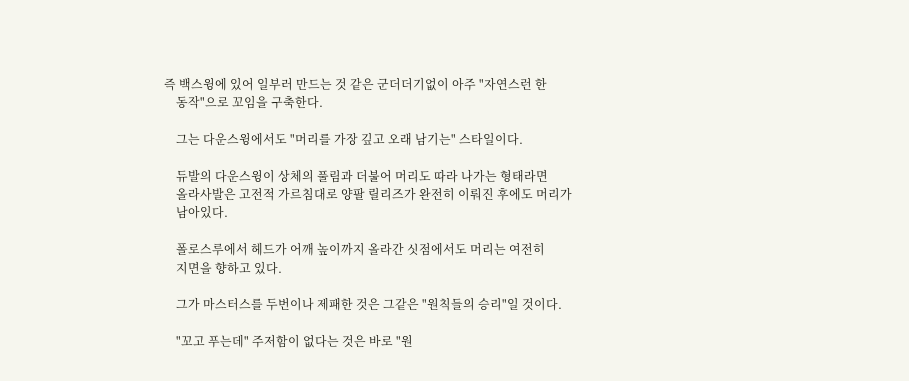즉 백스윙에 있어 일부러 만드는 것 같은 군더더기없이 아주 "자연스런 한
    동작"으로 꼬임을 구축한다.

    그는 다운스윙에서도 "머리를 가장 깊고 오래 남기는" 스타일이다.

    듀발의 다운스윙이 상체의 풀림과 더불어 머리도 따라 나가는 형태라면
    올라사발은 고전적 가르침대로 양팔 릴리즈가 완전히 이뤄진 후에도 머리가
    남아있다.

    폴로스루에서 헤드가 어깨 높이까지 올라간 싯점에서도 머리는 여전히
    지면을 향하고 있다.

    그가 마스터스를 두번이나 제패한 것은 그같은 "원칙들의 승리"일 것이다.

    "꼬고 푸는데" 주저함이 없다는 것은 바로 "원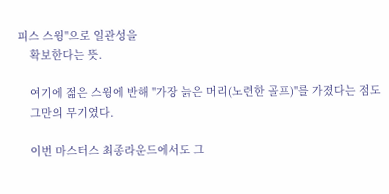피스 스윙"으로 일관성을
    확보한다는 뜻.

    여기에 젊은 스윙에 반해 "가장 늙은 머리(노련한 골프)"를 가졌다는 점도
    그만의 무기였다.

    이번 마스터스 최종라운드에서도 그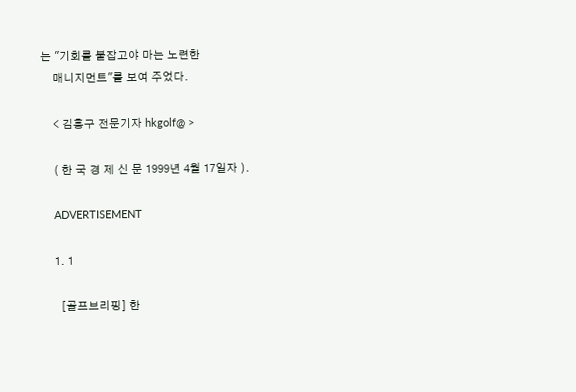는 "기회를 붙잡고야 마는 노련한
    매니지먼트"를 보여 주었다.

    < 김흥구 전문기자 hkgolf@ >

    ( 한 국 경 제 신 문 1999년 4월 17일자 ).

    ADVERTISEMENT

    1. 1

      [골프브리핑] 한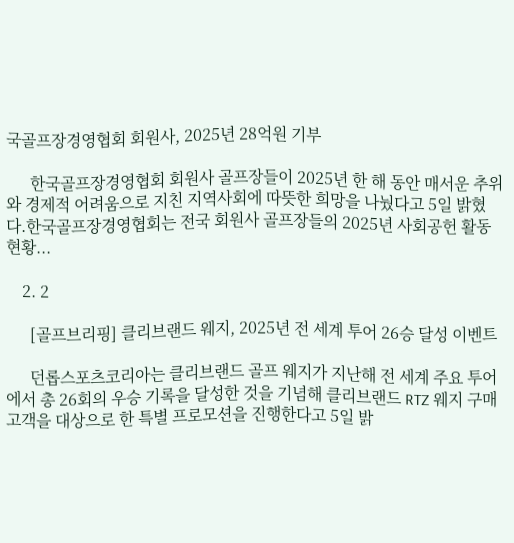국골프장경영협회 회원사, 2025년 28억원 기부

      한국골프장경영협회 회원사 골프장들이 2025년 한 해 동안 매서운 추위와 경제적 어려움으로 지친 지역사회에 따뜻한 희망을 나눴다고 5일 밝혔다.한국골프장경영협회는 전국 회원사 골프장들의 2025년 사회공헌 활동 현황...

    2. 2

      [골프브리핑] 클리브랜드 웨지, 2025년 전 세계 투어 26승 달성 이벤트

      던롭스포츠코리아는 클리브랜드 골프 웨지가 지난해 전 세계 주요 투어에서 총 26회의 우승 기록을 달성한 것을 기념해 클리브랜드 RTZ 웨지 구매 고객을 대상으로 한 특별 프로모션을 진행한다고 5일 밝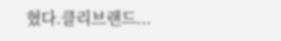혔다.클리브랜드...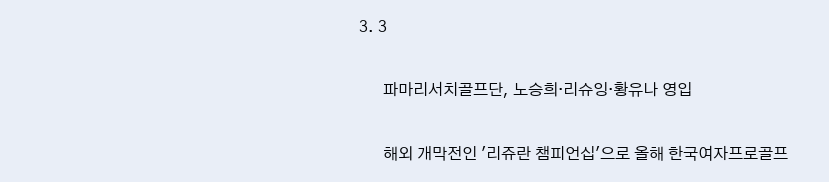3. 3

      파마리서치골프단, 노승희·리슈잉·황유나 영입

      해외 개막전인 '리쥬란 챔피언십'으로 올해 한국여자프로골프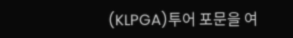(KLPGA)투어 포문을 여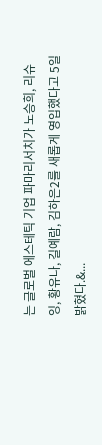는 글로벌 에스테틱 기업 파마리서치가 노승희, 리슈잉, 황유나, 길예람, 김하은2를 새롭게 영입했다고 5일 밝혔다.&...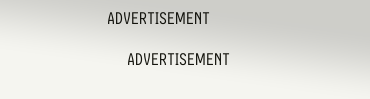ADVERTISEMENT

    ADVERTISEMENT